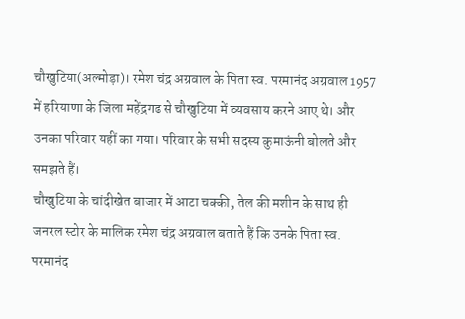चौखुटिया(अल्मोड़ा)। रमेश चंद्र अग्रवाल के पिता स्व. परमानंद अग्रवाल 1957 में हरियाणा के जिला महेंद्रगढ से चौखुटिया में व्यवसाय करने आए थे। और उनका परिवार यहीं का गया। परिवार के सभी सदस्य कुमाऊंनी बोलते और समझते हैं।
चौखुटिया के चांदीखेत बाजार में आटा चक्की, तेल की मशीन के साथ ही जनरल स्टोर के मालिक रमेश चंद्र अग्रवाल बताते हैं कि उनके पिता स्व. परमानंद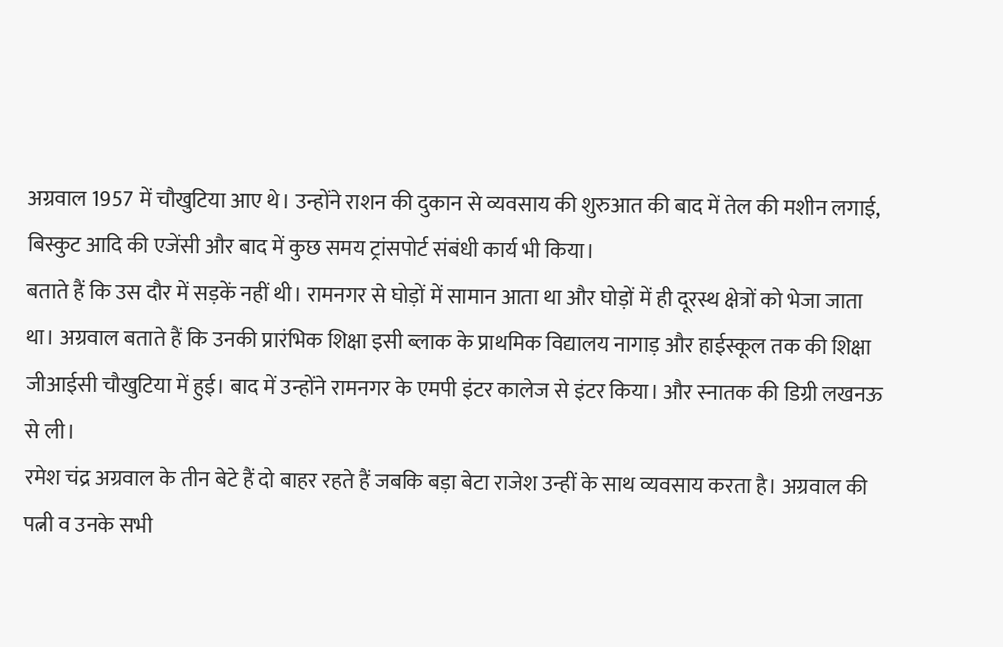अग्रवाल 1957 में चौखुटिया आए थे। उन्होंने राशन की दुकान से व्यवसाय की शुरुआत की बाद में तेल की मशीन लगाई, बिस्कुट आदि की एजेंसी और बाद में कुछ समय ट्रांसपोर्ट संबंधी कार्य भी किया।
बताते हैं कि उस दौर में सड़कें नहीं थी। रामनगर से घोड़ों में सामान आता था और घोड़ों में ही दूरस्थ क्षेत्रों को भेजा जाता था। अग्रवाल बताते हैं कि उनकी प्रारंभिक शिक्षा इसी ब्लाक के प्राथमिक विद्यालय नागाड़ और हाईस्कूल तक की शिक्षा जीआईसी चौखुटिया में हुई। बाद में उन्होंने रामनगर के एमपी इंटर कालेज से इंटर किया। और स्नातक की डिग्री लखनऊ से ली।
रमेश चंद्र अग्रवाल के तीन बेटे हैं दो बाहर रहते हैं जबकि बड़ा बेटा राजेश उन्हीं के साथ व्यवसाय करता है। अग्रवाल की पत्नी व उनके सभी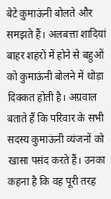बेटे कुमाऊंनी बोलते और समझते हैं। अलबत्ता शादियां बाहर शहरों में होने से बहुओं को कुमाऊंनी बोलने में थोड़ा दिक्कत होती है। अग्रवाल बताते हैं कि परिवार के सभी सदस्य कुमाऊंनी व्यंजनों को खासा पसंद करते हैं। उनका कहना है कि वह पूरी तरह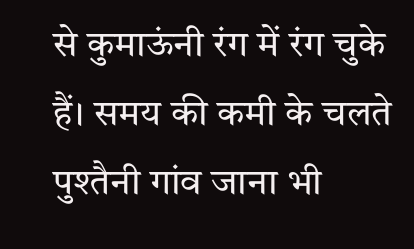से कुमाऊंनी रंग में रंग चुके हैं। समय की कमी के चलते पुश्तैनी गांव जाना भी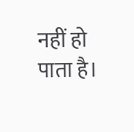नहीं हो पाता है।